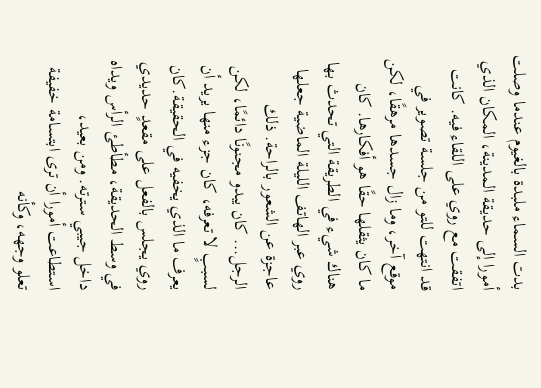بدت السماء ملبدة بالغيوم عندما وصلت أمورا إلى حديقة المدينة، المكان الذي اتفقت مع روي على اللقاء فيه. كانت قد انتهت للتو من جلسة تصوير في موقع آخر، وما زال جسدها مرهقًا، لكن ما كان يثقلها حقًا هو أفكارها. كان هناك شيء في الطريقة التي تحدث بها روي عبر الهاتف الليلة الماضية جعلها عاجزة عن الشعور بالراحة. ذلك الرجل... كان يبدو مجنونًا دائمًا، لكن لسببٍ لا تعرفه، كان جزء منها يريد أن يعرف ما الذي يخفيه في الحقيقة.كان روي يجلس بالفعل على مقعدٍ حديدي في وسط الحديقة، مطأطئ الرأس ويداه داخل جيبي سترته. ومن بعيد، استطاعت أمورا أن ترى ابتسامة خفيفة تعلو وجهه، وكأنه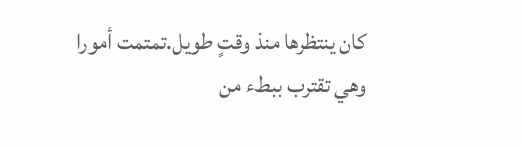كان ينتظرها منذ وقتٍ طويل.تمتمت أمورا وهي تقترب ببطء من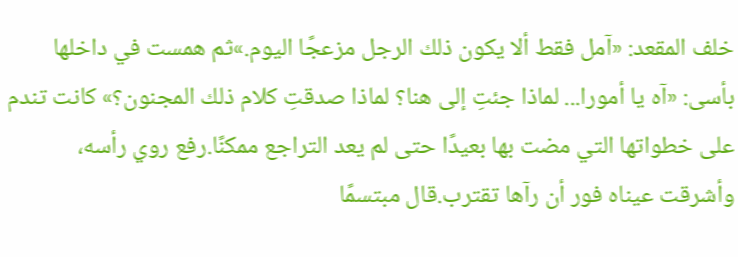خلف المقعد: «آمل فقط ألا يكون ذلك الرجل مزعجًا اليوم.»ثم همست في داخلها بأسى: «آه يا أمورا... لماذا جئتِ إلى هنا؟ لماذا صدقتِ كلام ذلك المجنون؟» كانت تندم على خطواتها التي مضت بها بعيدًا حتى لم يعد التراجع ممكنًا.رفع روي رأسه، وأشرقت عيناه فور أن رآها تقترب.قال مبتسمًا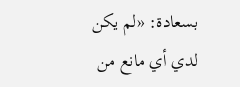بسعادة: «لم يكن لدي أي مانع من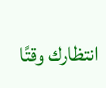انتظارك وقتًا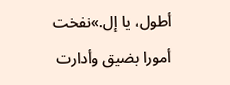أطول، يا إل.»نفخت أمورا بضيق وأدارت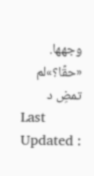وجهها. «حقًا؟»لم تمضِ د
Last Updated :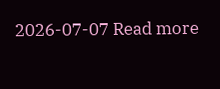2026-07-07 Read more